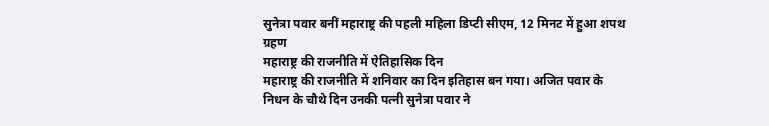सुनेत्रा पवार बनीं महाराष्ट्र की पहली महिला डिप्टी सीएम, 12 मिनट में हुआ शपथ ग्रहण
महाराष्ट्र की राजनीति में ऐतिहासिक दिन
महाराष्ट्र की राजनीति में शनिवार का दिन इतिहास बन गया। अजित पवार के निधन के चौथे दिन उनकी पत्नी सुनेत्रा पवार ने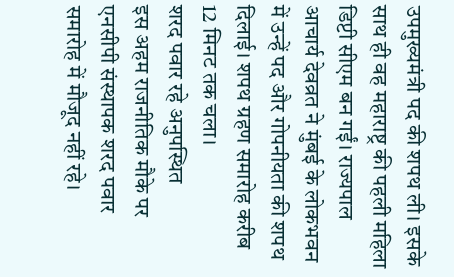उपमुख्यमंत्री पद की शपथ ली। इसके साथ ही वह महाराष्ट्र की पहली महिला डिप्टी सीएम बन गईं। राज्यपाल आचार्य देवव्रत ने मुंबई के लोकभवन में उन्हें पद और गोपनीयता की शपथ दिलाई। शपथ ग्रहण समारोह करीब 12 मिनट तक चला।
शरद पवार रहे अनुपस्थित
इस अहम राजनीतिक मौके पर एनसीपी संस्थापक शरद पवार समारोह में मौजूद नहीं रहे।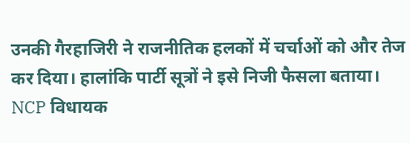उनकी गैरहाजिरी ने राजनीतिक हलकों में चर्चाओं को और तेज कर दिया। हालांकि पार्टी सूत्रों ने इसे निजी फैसला बताया।
NCP विधायक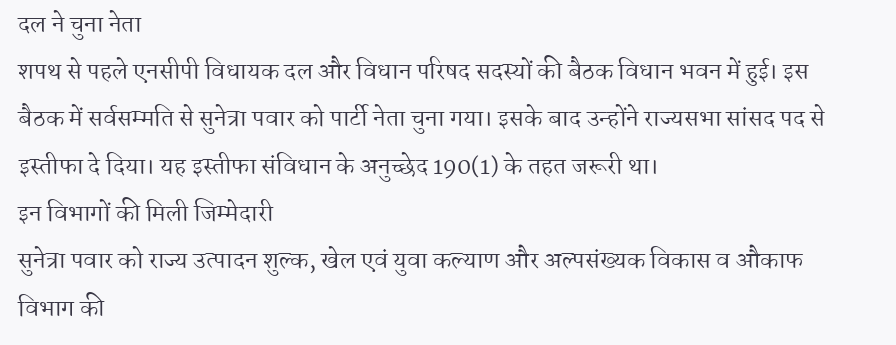दल ने चुना नेता
शपथ से पहले एनसीपी विधायक दल और विधान परिषद सदस्यों की बैठक विधान भवन में हुई। इस बैठक में सर्वसम्मति से सुनेत्रा पवार को पार्टी नेता चुना गया। इसके बाद उन्होंने राज्यसभा सांसद पद से इस्तीफा दे दिया। यह इस्तीफा संविधान के अनुच्छेद 190(1) के तहत जरूरी था।
इन विभागों की मिली जिम्मेदारी
सुनेत्रा पवार को राज्य उत्पादन शुल्क, खेल एवं युवा कल्याण और अल्पसंख्यक विकास व औकाफ विभाग की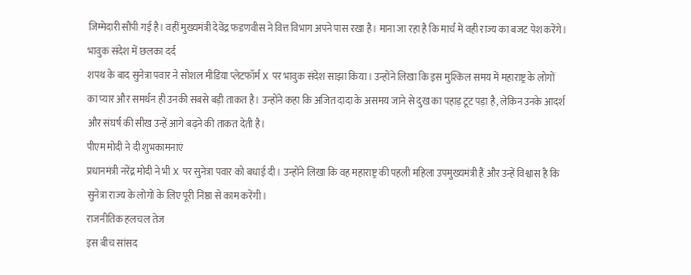जिम्मेदारी सौंपी गई है। वहीं मुख्यमंत्री देवेंद्र फडणवीस ने वित्त विभाग अपने पास रखा है। माना जा रहा है कि मार्च में वही राज्य का बजट पेश करेंगे।
भावुक संदेश में छलका दर्द
शपथ के बाद सुनेत्रा पवार ने सोशल मीडिया प्लेटफॉर्म X पर भावुक संदेश साझा किया। उन्होंने लिखा कि इस मुश्किल समय में महाराष्ट्र के लोगों का प्यार और समर्थन ही उनकी सबसे बड़ी ताकत है। उन्होंने कहा कि अजित दादा के असमय जाने से दुख का पहाड़ टूट पड़ा है, लेकिन उनके आदर्श और संघर्ष की सीख उन्हें आगे बढ़ने की ताकत देती है।
पीएम मोदी ने दी शुभकामनाएं
प्रधानमंत्री नरेंद्र मोदी ने भी X पर सुनेत्रा पवार को बधाई दी। उन्होंने लिखा कि वह महाराष्ट्र की पहली महिला उपमुख्यमंत्री हैं और उन्हें विश्वास है कि सुनेत्रा राज्य के लोगों के लिए पूरी निष्ठा से काम करेंगी।
राजनीतिक हलचल तेज
इस बीच सांसद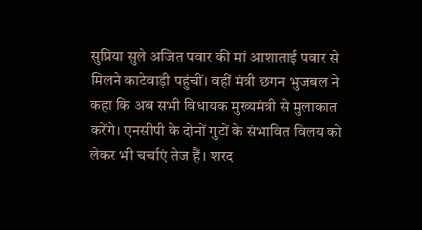सुप्रिया सुले अजित पवार की मां आशाताई पवार से मिलने काटेवाड़ी पहुंचीं। वहीं मंत्री छगन भुजबल ने कहा कि अब सभी विधायक मुख्यमंत्री से मुलाकात करेंगे। एनसीपी के दोनों गुटों के संभावित विलय को लेकर भी चर्चाएं तेज हैं। शरद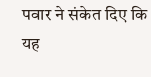पवार ने संकेत दिए कि यह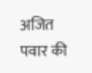अजित पवार की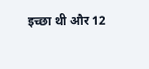इच्छा थी और 12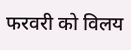फरवरी को विलय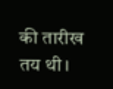की तारीख तय थी।